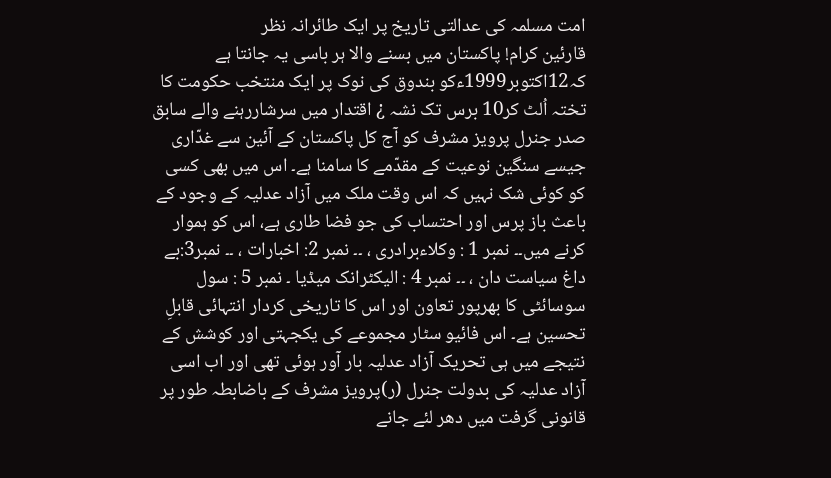امت مسلمہ کی عدالتی تاریخ پر ایک طائرانہ نظر
قارئین کرام! پاکستان میں بسنے والا ہر باسی یہ جانتا ہے کہ12اکتوبر1999ءکو بندوق کی نوک پر ایک منتخب حکومت کا تختہ اُلٹ کر10 برس تک نشہ ¿ اقتدار میں سرشاررہنے والے سابق صدر جنرل پرویز مشرف کو آج کل پاکستان کے آئین سے غدّاری جیسے سنگین نوعیت کے مقدّمے کا سامنا ہے۔ اس میں بھی کسی کو کوئی شک نہیں کہ اس وقت ملک میں آزاد عدلیہ کے وجود کے باعث باز پرس اور احتساب کی جو فضا طاری ہے، اس کو ہموار کرنے میں۔۔ نمبر 1 : وکلاءبرادری ، ۔۔ نمبر 2: اخبارات ، ۔۔ نمبر3:بے داغ سیاست دان ، ۔۔ نمبر 4 : الیکٹرانک میڈیا ۔ نمبر 5 : سول سوسائٹی کا بھرپور تعاون اور اس کا تاریخی کردار انتہائی قابلِ تحسین ہے۔ اس فائیو سٹار مجموعے کی یکجہتی اور کوشش کے نتیجے میں ہی تحریک آزاد عدلیہ بار آور ہوئی تھی اور اب اسی آزاد عدلیہ کی بدولت جنرل (ر)پرویز مشرف کے باضابطہ طور پر قانونی گرفت میں دھر لئے جانے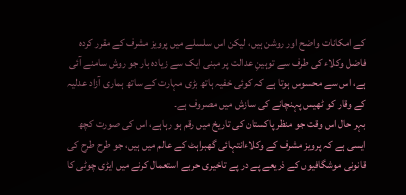کے امکانات واضح اور روشن ہیں، لیکن اس سلسلے میں پرویز مشرف کے مقرر کردہ فاضل وکلاء کی طرف سے توہینِ عدالت پر مبنی ایک سے زیادہ بار جو روش سامنے آئی ہے، اس سے محسوس ہوتا ہے کہ کوئی خفیہ ہاتھ بڑی مہارت کے ساتھ ہماری آزاد عدلیہ کے وقار کو ٹھیس پہنچانے کی سازش میں مصروف ہے۔
بہر حال اس وقت جو منظر پاکستان کی تاریخ میں رقم ہو رہاہے، اس کی صورت کچھ ایسی ہے کہ پرویز مشرف کے وکلاءانتہائی گھبراہٹ کے عالم میں ہیں، جو طرح طرح کی قانونی موشگافیوں کے ذریعے پے در پے تاخیری حربے استعمال کرنے میں ایڑی چوٹی کا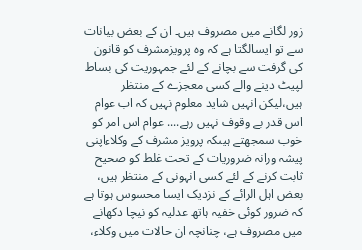زور لگانے میں مصروف ہیں۔ ان کے بعض بیانات سے تو ایسالگتا ہے کہ وہ پرویزمشرف کو قانون کی گرفت سے بچانے کے لئے جمہوریت کی بساط لپیٹ دینے والے کسی معجزے کے منتظر ہیں،لیکن انہیں شاید معلوم نہیں کہ اب عوام اس قدر بے وقوف نہیں رہے.... عوام اس امر کو خوب سمجھتے ہیںکہ پرویز مشرف کے وکلاءاپنی پیشہ ورانہ ضروریات کے تحت غلط کو صحیح ثابت کرنے کے لئے کسی انہونی کے منتظر ہیں، بعض اہل الرائے کے نزدیک ایسا محسوس ہوتا ہے کہ ضرور کوئی خفیہ ہاتھ عدلیہ کو نیچا دکھانے میں مصروف ہے، چنانچہ ان حالات میں وکلاء،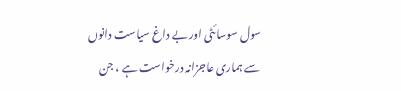سول سوسائٹی اور بے داغ سیاست دانوں سے ہماری عاجزانہ درخواست ہے ، جن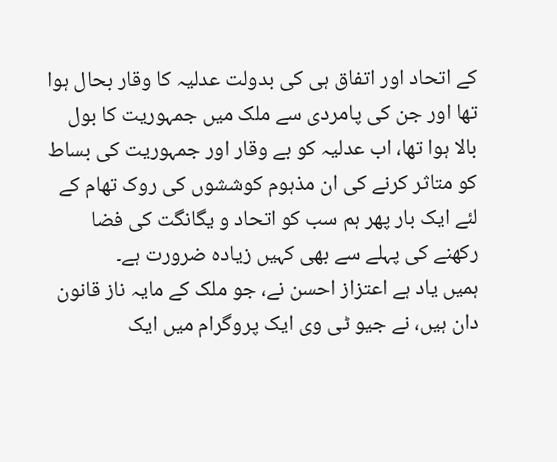کے اتحاد اور اتفاق ہی کی بدولت عدلیہ کا وقار بحال ہوا تھا اور جن کی پامردی سے ملک میں جمہوریت کا بول بالا ہوا تھا، اب عدلیہ کو بے وقار اور جمہوریت کی بساط کو متاثر کرنے کی ان مذہوم کوششوں کی روک تھام کے لئے ایک بار پھر ہم سب کو اتحاد و یگانگت کی فضا رکھنے کی پہلے سے بھی کہیں زیادہ ضرورت ہے۔
ہمیں یاد ہے اعتزاز احسن نے، جو ملک کے مایہ ناز قانون دان ہیں، نے جیو ٹی وی ایک پروگرام میں ایک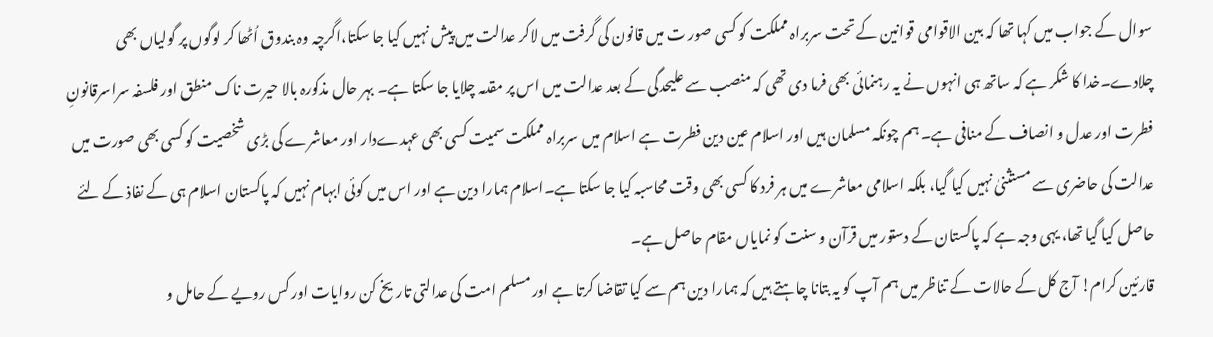سوال کے جواب میں کہا تھا کہ بین الاقوامی قوانین کے تحت سربراہ مملکت کو کسی صور ت میں قانون کی گرفت میں لاکر عدالت میں پیش نہیں کیا جا سکتا،اگرچہ وہ بندوق اُٹھا کر لوگوں پر گولیاں بھی چلادے۔خدا کا شکر ہے کہ ساتھ ہی انہوں نے یہ رہنمائی بھی فرما دی تھی کہ منصب سے علیحدگی کے بعد عدالت میں اس پر مقدمہ چلایا جا سکتا ہے۔ بہر حال مذکورہ بالا حیرت ناک منطق اور فلسفہ سراسرقانونِ فطرت اور عدل و انصاف کے منافی ہے۔ ہم چونکہ مسلمان ہیں اور اسلام عین دین فطرت ہے اسلام میں سربراہ مملکت سمیت کسی بھی عہدےدار اور معاشرے کی بڑی شخصیت کو کسی بھی صورت میں عدالت کی حاضری سے مستثنیٰ نہیں کیا گیا، بلکہ اسلامی معاشرے میں ہر فرد کا کسی بھی وقت محاسبہ کیا جا سکتا ہے۔اسلام ہمارا دین ہے اور اس میں کوئی ابہام نہیں کہ پاکستان اسلام ہی کے نفاذ کے لئے حاصل کیا گیا تھا، یہی وجہ ہے کہ پاکستان کے دستور میں قرآن و سنت کو نمایاں مقام حاصل ہے۔
قارئین کرام! آج کل کے حالات کے تناظر میں ہم آپ کو یہ بتانا چاہتے ہیں کہ ہمارا دین ہم سے کیا تقاضا کرتا ہے اور مسلم امت کی عدالتی تاریخ کن روایات اور کس رویے کے حامل و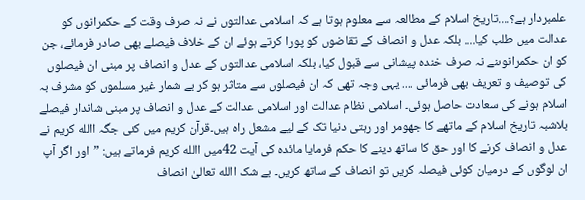علمبردار ہے؟....تاریخ اسلام کے مطالعہ سے معلوم ہوتا ہے کہ اسلامی عدالتوں نے نہ صرف وقت کے حکمرانوں کو عدالت میں طلب کیا.... بلکہ عدل و انصاف کے تقاضوں کو پورا کرتے ہوئے ان کے خلاف فیصلے بھی صادر فرمائے، جن کو ان حکمرانوںنے نہ صرف خندہ پیشانی سے قبول کیا، بلکہ اسلامی عدالتوں کے عدل و انصاف پر مبنی ان فیصلوں کی توصیف و تعریف بھی فرمائی .... یہی وجہ تھی کہ ان فیصلوں سے متاثر ہو کر بے شمار غیر مسلموں کو مشرف بہ اسلام ہونے کی سعادت حاصل ہوئی۔ اسلامی نظام عدالت اور اسلامی عدالت کے عدل و انصاف پر مبنی شاندار فیصلے بلاشبہ تاریخ اسلام کے ماتھے کا جھومر اور رہتی دنیا تک کے لیے مشعل راہ ہیں۔قرآن کریم میں کئی جگہ االله کریم نے عدل و انصاف کرنے کا اور حق کا ساتھ دینے کا حکم فرمایا مائدہ کی آیت 42میں االله کریم فرماتے ہیں: ”اور اگر آپ ان لوگوں کے درمیان کوئی فیصلہ کریں تو انصاف کے ساتھ کریں۔ بے شک االله تعالیٰ انصاف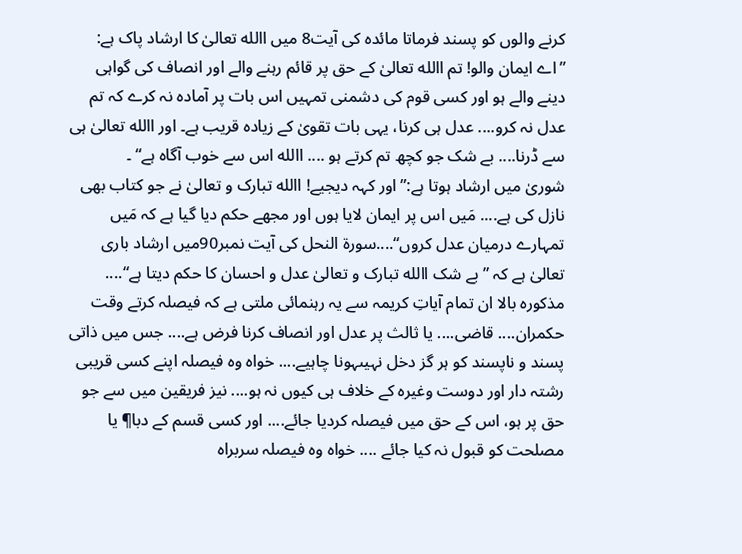کرنے والوں کو پسند فرماتا مائدہ کی آیت8 میں االله تعالیٰ کا ارشاد پاک ہے: ”اے ایمان والو! تم االله تعالیٰ کے حق پر قائم رہنے والے اور انصاف کی گواہی دینے والے ہو اور کسی قوم کی دشمنی تمہیں اس بات پر آمادہ نہ کرے کہ تم عدل نہ کرو.... عدل ہی کرنا، یہی بات تقویٰ کے زیادہ قریب ہے۔ اور االله تعالیٰ ہی سے ڈرنا.... بے شک جو کچھ تم کرتے ہو .... االله اس سے خوب آگاہ ہے“ ۔
شوریٰ میں ارشاد ہوتا ہے:” اور کہہ دیجیے! االله تبارک و تعالیٰ نے جو کتاب بھی نازل کی ہے.... مَیں اس پر ایمان لایا ہوں اور مجھے حکم دیا گیا ہے کہ مَیں تمہارے درمیان عدل کروں“....سورة النحل کی آیت نمبر90میں ارشاد باری تعالیٰ ہے کہ ”بے شک االله تبارک و تعالیٰ عدل و احسان کا حکم دیتا ہے“.... مذکورہ بالا ان تمام آیاتِ کریمہ سے یہ رہنمائی ملتی ہے کہ فیصلہ کرتے وقت حکمران.... قاضی.... یا ثالث پر عدل اور انصاف کرنا فرض ہے.... جس میں ذاتی پسند و ناپسند کو ہر گز دخل نہیںہونا چاہیے.... خواہ وہ فیصلہ اپنے کسی قریبی رشتہ دار اور دوست وغیرہ کے خلاف ہی کیوں نہ ہو.... نیز فریقین میں سے جو حق پر ہو، اس کے حق میں فیصلہ کردیا جائے.... اور کسی قسم کے دبا¶ یا مصلحت کو قبول نہ کیا جائے .... خواہ وہ فیصلہ سربراہ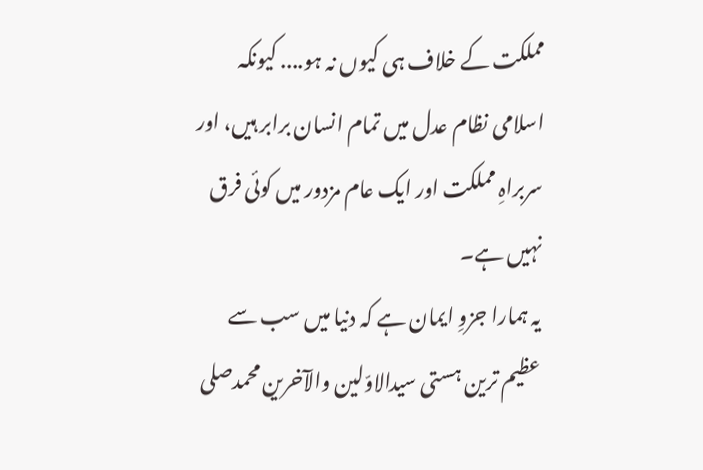مملکت کے خلاف ہی کیوں نہ ہو.... کیونکہ اسلامی نظام عدل میں تمام انسان برابر ہیں، اور سربراہِ مملکت اور ایک عام مزدور میں کوئی فرق نہیں ہے۔
یہ ہمارا جزوِ ایمان ہے کہ دنیا میں سب سے عظیم ترین ہستی سیدالاوّلین والآخرین محمدصلى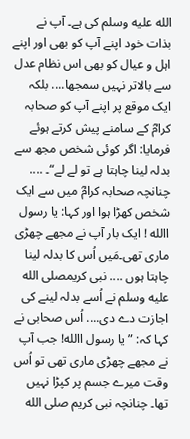الله عليه وسلم کی ہے۔ آپ نے بذات خود اپنے آپ کو بھی اور اپنے اہل و عیال کو بھی اس نظام عدل سے بالاتر نہیں سمجھا.... بلکہ ایک موقع پر اپنے آپ کو صحابہ کرامؓ کے سامنے پیش کرتے ہوئے فرمایا: اگر کوئی شخص مجھ سے بدلہ لینا چاہتا ہے تو لے لے“۔ .... چنانچہ صحابہ کرامؓ میں سے ایک شخص کھڑا ہوا اور کہا: یا رسول االله ! ایک بار آپ نے مجھے چھڑی ماری تھی۔مَیں اُس کا بدلہ لینا چاہتا ہوں .... نبی کریمصلى الله عليه وسلم نے اُسے بدلہ لینے کی اجازت دے دی.... اُس صحابی نے کہا کہ: ”یا رسول االله! جب آپ نے مجھے چھڑی ماری تھی تو اُس وقت میرے جسم پر کپڑا نہیں تھا۔ چنانچہ نبی کریم صلى الله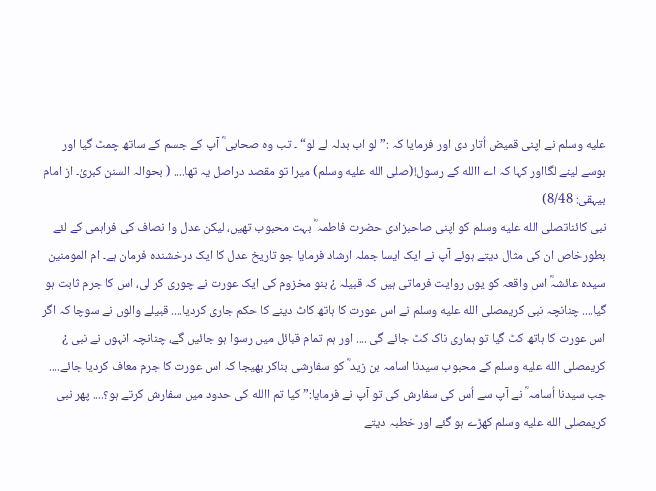عليه وسلم نے اپنی قمیض اُتار دی اور فرمایا کہ :”لو اب بدلہ لے لو“ ۔ تب وہ صحابی ؓ آپ کے جسم کے ساتھ چمٹ گیا اور بوسے لینے لگااور کہا کہ اے االله کے رسول!(صلى الله عليه وسلم) میرا تو مقصد دراصل یہ تھا.... ( بحوالہ السنن کبریٰ۔ از امام بیہقی: 8/48)
نبی کائناتصلى الله عليه وسلم کو اپنی صاحبزادی حضرت فاطمہ ؓ بہت محبوب تھیں، لیکن عدل وا نصاف کی فراہمی کے لئے بطورخاص ان کی مثال دیتے ہوئے آپ نے ایک ایسا جملہ ارشاد فرمایا جو تاریخ عدل کا ایک درخشندہ فرمان ہے۔ ام المومنین سیدہ عائشہؓ اس واقعہ کو یوں روایت فرماتی ہیں کہ قبیلہ ¿ بنو مخزوم کی ایک عورت نے چوری کر لی، اس کا جرم ثابت ہو گیا.... چنانچہ نبی کریمصلى الله عليه وسلم نے اس عورت کا ہاتھ کاٹ دینے کا حکم جاری کردیا.... قبیلے والوں نے سوچا کہ اگر اس عورت کا ہاتھ کٹ گیا تو ہماری ناک کٹ جائے گی .... اور ہم تمام قبائل میں رسوا ہو جائیں گے، چنانچہ انہوں نے نبی ¿ کریمصلى الله عليه وسلم کے محبوب سیدنا اسامہ بن زید ؓ کو سفارشی بناکر بھیجا کہ اس عورت کا جرم معاف کردیا جائے.... جب سیدنا اُسامہ ؓ نے آپ سے اُس کی سفارش کی تو آپ نے فرمایا:” کیا تم االله کی حدود میں سفارش کرتے ہو؟.... پھر نبی کریمصلى الله عليه وسلم کھڑے ہو گئے اور خطبہ دیتے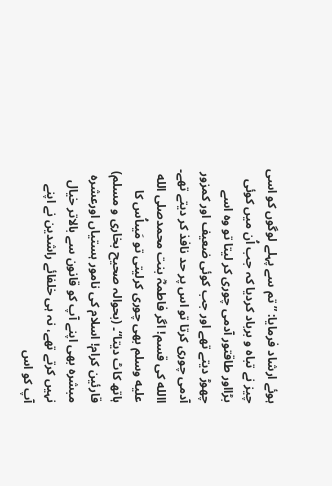ہوئے ارشاد فرمایا: ”تم سے پہلے لوگوں کو اسی چیز نے تباہ و برباد کردیا کہ جب اُن میں کوئی بڑااور طاقتور آدمی چوری کر لیتا تو وہ اسے چھوڑ دیتے تھے اور جب کوئی ضعیف اور کمزور آدمی چوری کرتا تو اس پر حد نافذ کر دیتے تھے۔ االله کی قسم! اگر فاطمہؓ بنت محمدصلى الله عليه وسلم بھی چوری کرلیتی تو مَیںاُس کا ہاتھ کاٹ دیتا“۔ (بحوالہ صحیح بخاری و مسلم)
قارئین کرام! اسلام کی نامور ہستیاں اورعشرہ مبشرہ بھی اپنے آپ کو قانون سے بالاتر خیال نہیں کرتے تھے، نہ ہی خلفائے راشدین نے اپنے آپ کو اس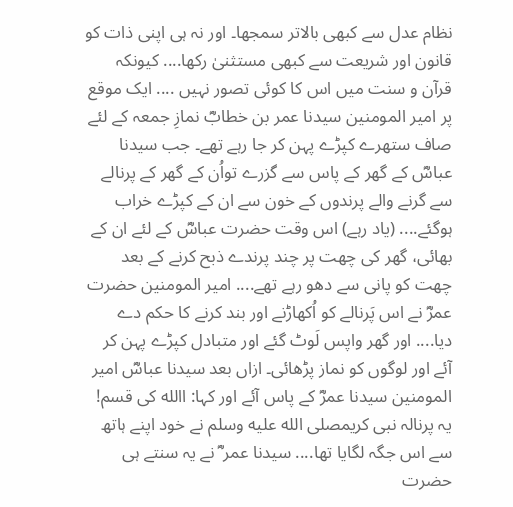نظام عدل سے کبھی بالاتر سمجھا۔ اور نہ ہی اپنی ذات کو قانون اور شریعت سے کبھی مستثنیٰ رکھا.... کیونکہ قرآن و سنت میں اس کا کوئی تصور نہیں .... ایک موقع پر امیر المومنین سیدنا عمر بن خطابؓ نمازِ جمعہ کے لئے صاف ستھرے کپڑے پہن کر جا رہے تھے۔ جب سیدنا عباسؓ کے گھر کے پاس سے گزرے تواُن کے گھر کے پرنالے سے گرنے والے پرندوں کے خون سے ان کے کپڑے خراب ہوگئے.... (یاد رہے) اس وقت حضرت عباسؓ کے لئے ان کے بھائی، گھر کی چھت پر چند پرندے ذبح کرنے کے بعد چھت کو پانی سے دھو رہے تھے.... امیر المومنین حضرت عمرؓ نے اس پَرنالے کو اُکھاڑنے اور بند کرنے کا حکم دے دیا.... اور گھر واپس لَوٹ گئے اور متبادل کپڑے پہن کر آئے اور لوگوں کو نماز پڑھائی۔ ازاں بعد سیدنا عباسؓ امیر المومنین سیدنا عمرؓ کے پاس آئے اور کہا: االله کی قسم! یہ پرنالہ نبی کریمصلى الله عليه وسلم نے خود اپنے ہاتھ سے اس جگہ لگایا تھا.... سیدنا عمر ؓ نے یہ سنتے ہی حضرت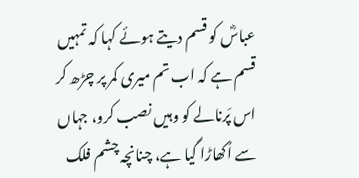عباسؓ کو قسم دیتے ہوئے کہا کہ تمہیں قسم ہے کہ اب تم میری کمر پر چڑھ کر اس پَرنالے کو وہیں نصب کرو، جہاں سے اُکھاڑا گیا ہے، چنانچہ چشم فلک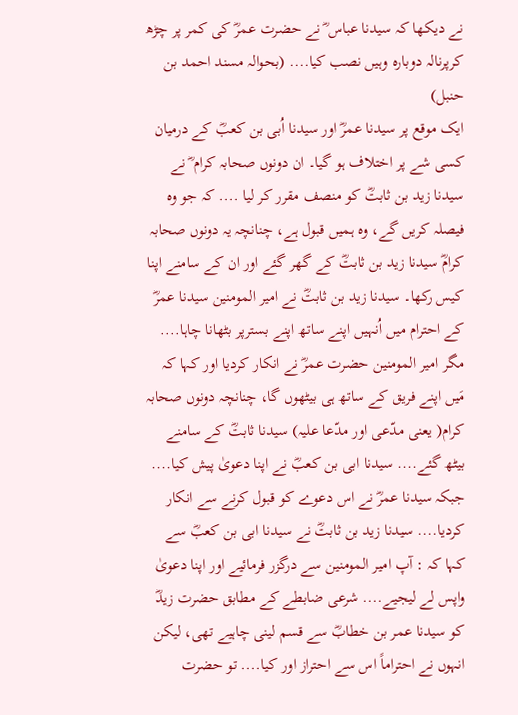نے دیکھا کہ سیدنا عباس ؓ نے حضرت عمرؓ کی کمر پر چڑھ کرپرنالہ دوبارہ وہیں نصب کیا.... (بحوالہ مسند احمد بن حنبل)
ایک موقع پر سیدنا عمرؓ اور سیدنا اُبی بن کعبؓ کے درمیان کسی شے پر اختلاف ہو گیا۔ ان دونوں صحابہ کرام ؓ نے سیدنا زید بن ثابتؓ کو منصف مقرر کر لیا .... کہ جو وہ فیصلہ کریں گے، وہ ہمیں قبول ہے، چنانچہ یہ دونوں صحابہ کرامؓ سیدنا زید بن ثابتؓ کے گھر گئے اور ان کے سامنے اپنا کیس رکھا۔ سیدنا زید بن ثابتؓ نے امیر المومنین سیدنا عمرؓ کے احترام میں اُنہیں اپنے ساتھ اپنے بسترپر بٹھانا چاہا.... مگر امیر المومنین حضرت عمرؓ نے انکار کردیا اور کہا کہ مَیں اپنے فریق کے ساتھ ہی بیٹھوں گا، چنانچہ دونوں صحابہ کرام( یعنی مدّعی اور مدّعا علیہ) سیدنا ثابتؓ کے سامنے بیٹھ گئے.... سیدنا ابی بن کعبؓ نے اپنا دعویٰ پیش کیا.... جبکہ سیدنا عمرؓ نے اس دعوے کو قبول کرنے سے انکار کردیا.... سیدنا زید بن ثابتؓ نے سیدنا ابی بن کعبؓ سے کہا کہ : آپ امیر المومنین سے درگزر فرمائیے اور اپنا دعویٰ واپس لے لیجیے.... شرعی ضابطے کے مطابق حضرت زیدؓ کو سیدنا عمر بن خطابؓ سے قسم لینی چاہیے تھی، لیکن انہوں نے احتراماً اس سے احتراز اور کیا.... تو حضرت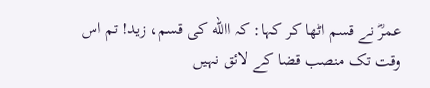عمرؓ نے قسم اٹھا کر کہا: کہ االله کی قسم، زید! تم اس وقت تک منصب قضا کے لائق نہیں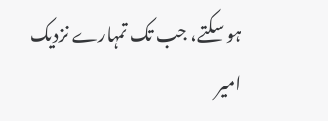ہو سکتے، جب تک تمہارے نزدیک امیر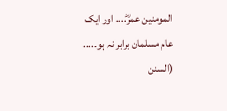المومنین عمرؓ.... اور ایک عام مسلمان برابر نہ ہو۔.... (السنن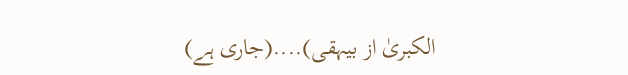الکبریٰ از بیہقی)....(جاری ہے)